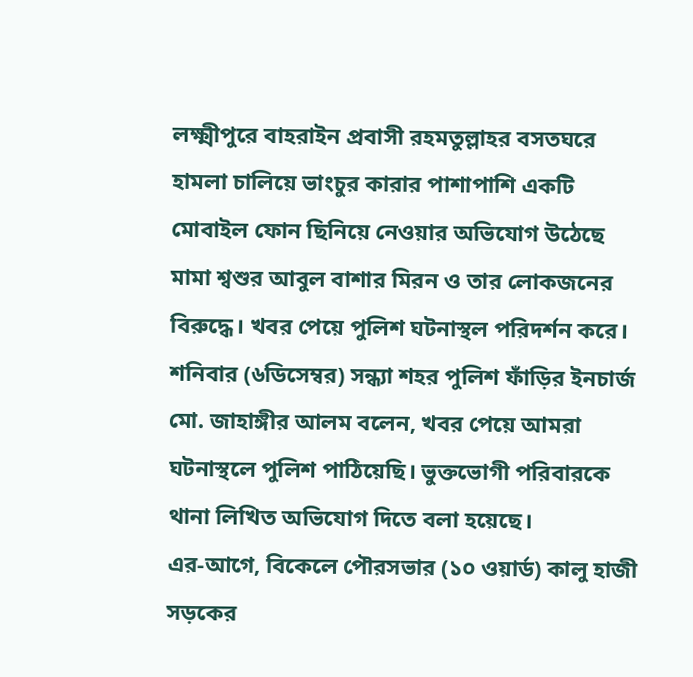লক্ষ্মীপুরে বাহরাইন প্রবাসী রহমতুল্লাহর বসতঘরে হামলা চালিয়ে ভাংচুর কারার পাশাপাশি একটি মোবাইল ফোন ছিনিয়ে নেওয়ার অভিযোগ উঠেছে মামা শ্বশুর আবুল বাশার মিরন ও তার লোকজনের বিরুদ্ধে। খবর পেয়ে পুলিশ ঘটনাস্থল পরিদর্শন করে।
শনিবার (৬ডিসেম্বর) সন্ধ্যা শহর পুলিশ ফাঁড়ির ইনচার্জ মো. জাহাঙ্গীর আলম বলেন, খবর পেয়ে আমরা ঘটনাস্থলে পুলিশ পাঠিয়েছি। ভুক্তভোগী পরিবারকে থানা লিখিত অভিযোগ দিতে বলা হয়েছে।
এর-আগে, বিকেলে পৌরসভার (১০ ওয়ার্ড) কালু হাজী সড়কের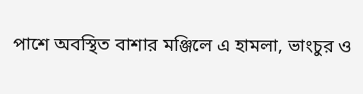পাশে অবস্থিত বাশার মঞ্জিলে এ হামলা, ভাংচুর ও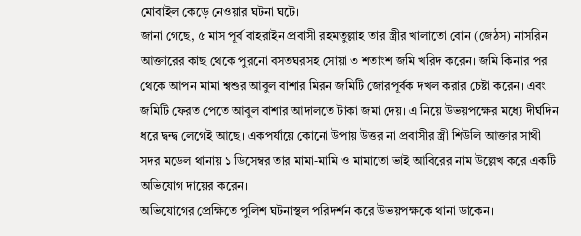মোবাইল কেড়ে নেওয়ার ঘটনা ঘটে।
জানা গেছে, ৫ মাস পূর্ব বাহরাইন প্রবাসী রহমতুল্লাহ তার স্ত্রীর খালাতো বোন (জেঠস) নাসরিন আক্তারের কাছ থেকে পুরনো বসতঘরসহ সোয়া ৩ শতাংশ জমি খরিদ করেন। জমি কিনার পর থেকে আপন মামা শ্বশুর আবুল বাশার মিরন জমিটি জোরপূর্বক দখল করার চেষ্টা করেন। এবং জমিটি ফেরত পেতে আবুল বাশার আদালতে টাকা জমা দেয়। এ নিয়ে উভয়পক্ষের মধ্যে দীর্ঘদিন ধরে দ্বন্দ্ব লেগেই আছে। একপর্যায়ে কোনো উপায় উত্তর না প্রবাসীর স্ত্রী শিউলি আক্তার সাথী সদর মডেল থানায় ১ ডিসেম্বর তার মামা-মামি ও মামাতো ভাই আবিরের নাম উল্লেখ করে একটি অভিযোগ দায়ের করেন।
অভিযোগের প্রেক্ষিতে পুলিশ ঘটনাস্থল পরিদর্শন করে উভয়পক্ষকে থানা ডাকেন।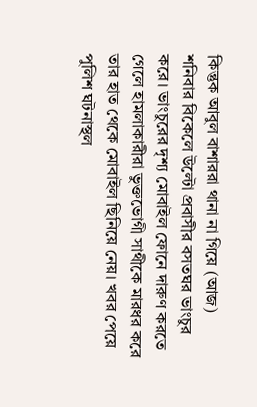কিন্তুক আবুল বাশাররা থানা না গিয়ে (আজ) শনিবার বিকেলে উল্টো প্রবাসীর বসতঘর ভাংচুর করে। ভাংচুরের দৃশ্য মোবাইল ফোনে দারুণ করতে গেলে হামলাকারীরা ভুক্তভোগী সাথীকে মারধর করে তার হাত থেকে মোবাইল ছিনিয়ে নেয়। খবর পেয়ে পুলিশ ঘটনাস্থল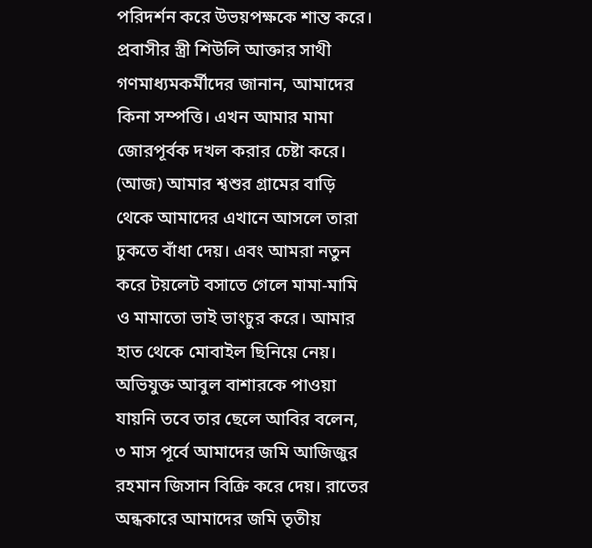পরিদর্শন করে উভয়পক্ষকে শান্ত করে।
প্রবাসীর স্ত্রী শিউলি আক্তার সাথী গণমাধ্যমকর্মীদের জানান, আমাদের কিনা সম্পত্তি। এখন আমার মামা জোরপূর্বক দখল করার চেষ্টা করে। (আজ) আমার শ্বশুর গ্রামের বাড়ি থেকে আমাদের এখানে আসলে তারা ঢুকতে বাঁধা দেয়। এবং আমরা নতুন করে টয়লেট বসাতে গেলে মামা-মামি ও মামাতো ভাই ভাংচুর করে। আমার হাত থেকে মোবাইল ছিনিয়ে নেয়।
অভিযুক্ত আবুল বাশারকে পাওয়া যায়নি তবে তার ছেলে আবির বলেন, ৩ মাস পূর্বে আমাদের জমি আজিজুর রহমান জিসান বিক্রি করে দেয়। রাতের অন্ধকারে আমাদের জমি তৃতীয়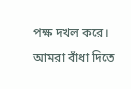পক্ষ দখল করে। আমরা বাঁধা দিতে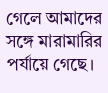গেলে আমাদের সঙ্গে মারামারির পর্যায়ে গেছে।